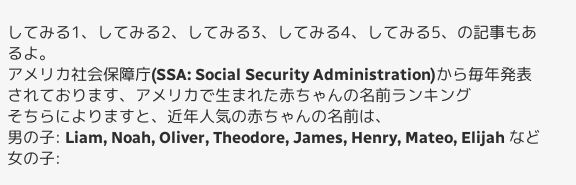してみる1、してみる2、してみる3、してみる4、してみる5、の記事もあるよ。
アメリカ社会保障庁(SSA: Social Security Administration)から毎年発表されております、アメリカで生まれた赤ちゃんの名前ランキング
そちらによりますと、近年人気の赤ちゃんの名前は、
男の子: Liam, Noah, Oliver, Theodore, James, Henry, Mateo, Elijah など
女の子: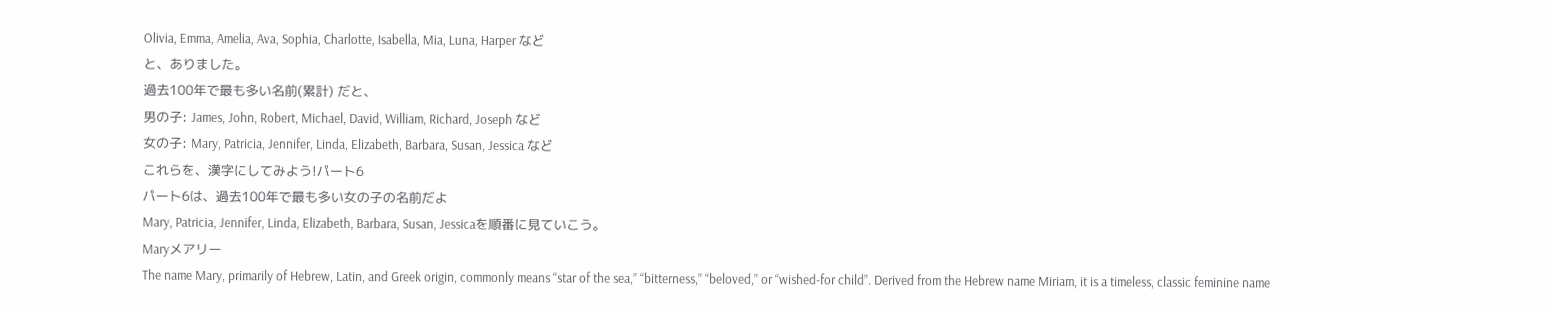Olivia, Emma, Amelia, Ava, Sophia, Charlotte, Isabella, Mia, Luna, Harper など
と、ありました。
過去100年で最も多い名前(累計) だと、
男の子: James, John, Robert, Michael, David, William, Richard, Joseph など
女の子: Mary, Patricia, Jennifer, Linda, Elizabeth, Barbara, Susan, Jessica など
これらを、漢字にしてみよう!パート6
パート6は、過去100年で最も多い女の子の名前だよ
Mary, Patricia, Jennifer, Linda, Elizabeth, Barbara, Susan, Jessicaを順番に見ていこう。
Maryメアリー
The name Mary, primarily of Hebrew, Latin, and Greek origin, commonly means “star of the sea,” “bitterness,” “beloved,” or “wished-for child”. Derived from the Hebrew name Miriam, it is a timeless, classic feminine name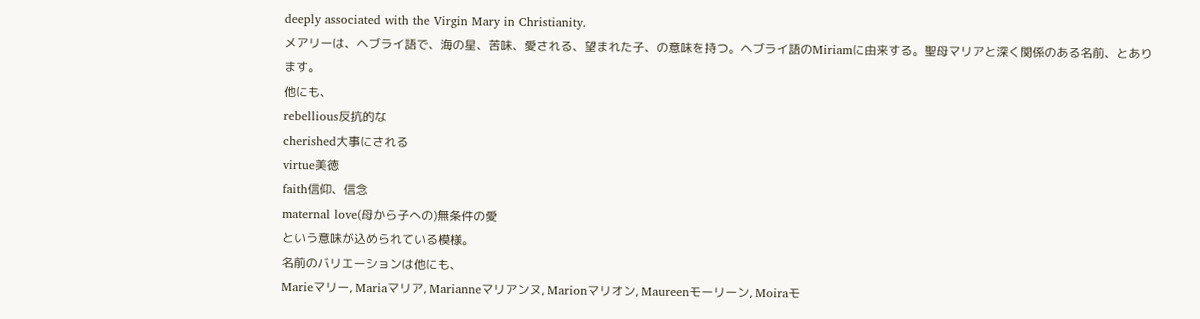deeply associated with the Virgin Mary in Christianity.
メアリーは、ヘブライ語で、海の星、苦味、愛される、望まれた子、の意味を持つ。ヘブライ語のMiriamに由来する。聖母マリアと深く関係のある名前、とあります。
他にも、
rebellious反抗的な
cherished大事にされる
virtue美徳
faith信仰、信念
maternal love(母から子への)無条件の愛
という意味が込められている模様。
名前のバリエーションは他にも、
Marieマリー, Mariaマリア, Marianneマリアンヌ, Marionマリオン, Maureenモーリーン, Moiraモ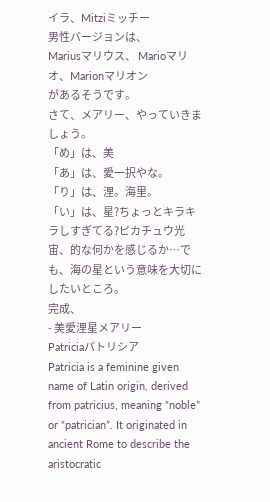イラ、Mitziミッチー
男性バージョンは、
Mariusマリウス、 Marioマリオ、Marionマリオン
があるそうです。
さて、メアリー、やっていきましょう。
「め」は、美
「あ」は、愛一択やな。
「り」は、浬。海里。
「い」は、星?ちょっとキラキラしすぎてる?ピカチュウ光宙、的な何かを感じるか…でも、海の星という意味を大切にしたいところ。
完成、
- 美愛浬星メアリー
Patriciaパトリシア
Patricia is a feminine given name of Latin origin, derived from patricius, meaning “noble” or “patrician”. It originated in ancient Rome to describe the aristocratic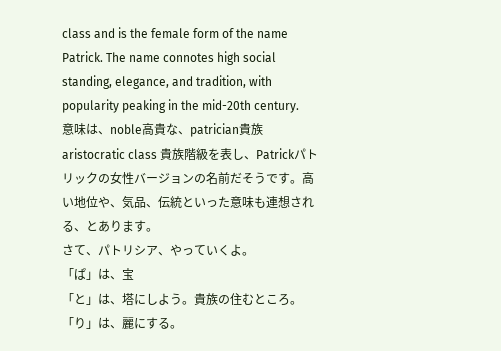class and is the female form of the name Patrick. The name connotes high social standing, elegance, and tradition, with popularity peaking in the mid-20th century.
意味は、noble高貴な、patrician貴族aristocratic class 貴族階級を表し、Patrickパトリックの女性バージョンの名前だそうです。高い地位や、気品、伝統といった意味も連想される、とあります。
さて、パトリシア、やっていくよ。
「ぱ」は、宝
「と」は、塔にしよう。貴族の住むところ。
「り」は、麗にする。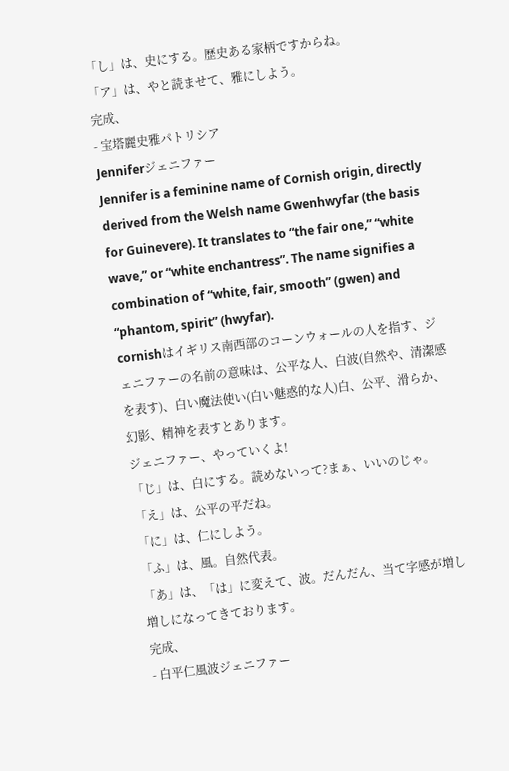「し」は、史にする。歴史ある家柄ですからね。
「ア」は、やと読ませて、雅にしよう。
完成、
- 宝塔麗史雅パトリシア
Jenniferジェニファー
Jennifer is a feminine name of Cornish origin, directly derived from the Welsh name Gwenhwyfar (the basis for Guinevere). It translates to “the fair one,” “white wave,” or “white enchantress”. The name signifies a combination of “white, fair, smooth” (gwen) and “phantom, spirit” (hwyfar).
cornishはイギリス南西部のコーンウォールの人を指す、ジェニファーの名前の意味は、公平な人、白波(自然や、清潔感を表す)、白い魔法使い(白い魅惑的な人)白、公平、滑らか、幻影、精神を表すとあります。
ジェニファー、やっていくよ!
「じ」は、白にする。読めないって?まぁ、いいのじゃ。
「え」は、公平の平だね。
「に」は、仁にしよう。
「ふ」は、風。自然代表。
「あ」は、「は」に変えて、波。だんだん、当て字感が増し増しになってきております。
完成、
- 白平仁風波ジェニファー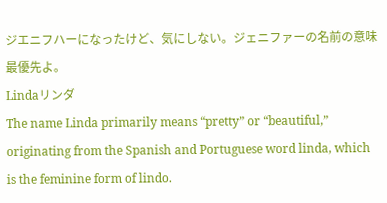ジエニフハーになったけど、気にしない。ジェニファーの名前の意味最優先よ。
Lindaリンダ
The name Linda primarily means “pretty” or “beautiful,” originating from the Spanish and Portuguese word linda, which is the feminine form of lindo.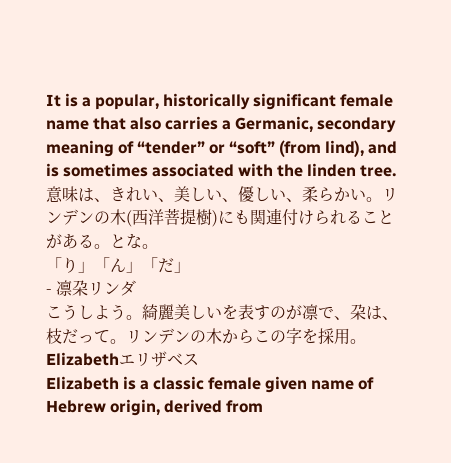It is a popular, historically significant female name that also carries a Germanic, secondary meaning of “tender” or “soft” (from lind), and is sometimes associated with the linden tree.
意味は、きれい、美しい、優しい、柔らかい。リンデンの木(西洋菩提樹)にも関連付けられることがある。とな。
「り」「ん」「だ」
- 凛朶リンダ
こうしよう。綺麗美しいを表すのが凛で、朶は、枝だって。リンデンの木からこの字を採用。
Elizabethエリザベス
Elizabeth is a classic female given name of Hebrew origin, derived from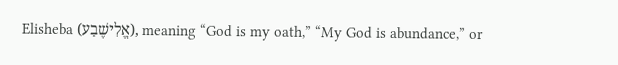Elisheba (אֱלִישֶׁבַע), meaning “God is my oath,” “My God is abundance,” or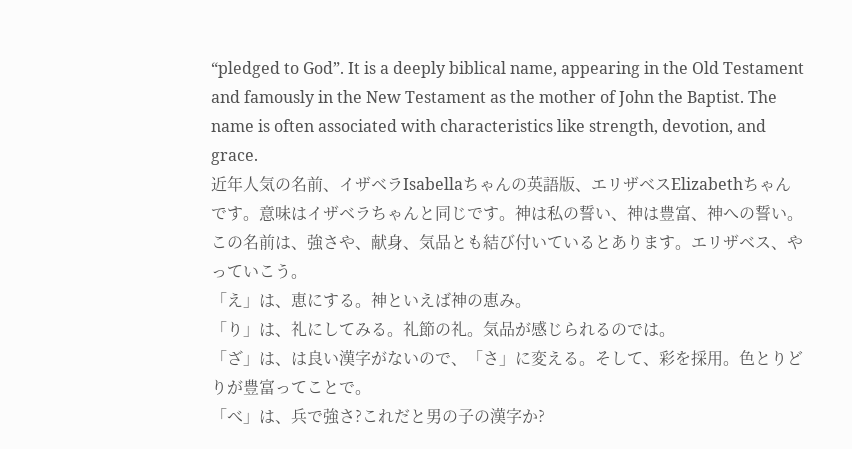“pledged to God”. It is a deeply biblical name, appearing in the Old Testament and famously in the New Testament as the mother of John the Baptist. The name is often associated with characteristics like strength, devotion, and grace.
近年人気の名前、イザベラIsabellaちゃんの英語版、エリザベスElizabethちゃんです。意味はイザベラちゃんと同じです。神は私の誓い、神は豊富、神への誓い。この名前は、強さや、献身、気品とも結び付いているとあります。エリザベス、やっていこう。
「え」は、恵にする。神といえば神の恵み。
「り」は、礼にしてみる。礼節の礼。気品が感じられるのでは。
「ざ」は、は良い漢字がないので、「さ」に変える。そして、彩を採用。色とりどりが豊富ってことで。
「べ」は、兵で強さ?これだと男の子の漢字か?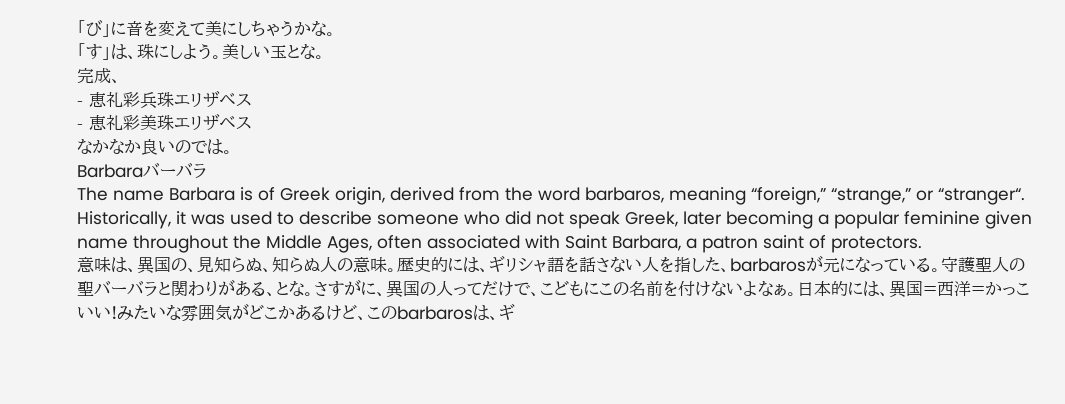「び」に音を変えて美にしちゃうかな。
「す」は、珠にしよう。美しい玉とな。
完成、
- 恵礼彩兵珠エリザベス
- 恵礼彩美珠エリザベス
なかなか良いのでは。
Barbaraバーバラ
The name Barbara is of Greek origin, derived from the word barbaros, meaning “foreign,” “strange,” or “stranger“. Historically, it was used to describe someone who did not speak Greek, later becoming a popular feminine given name throughout the Middle Ages, often associated with Saint Barbara, a patron saint of protectors.
意味は、異国の、見知らぬ、知らぬ人の意味。歴史的には、ギリシャ語を話さない人を指した、barbarosが元になっている。守護聖人の聖バーバラと関わりがある、とな。さすがに、異国の人ってだけで、こどもにこの名前を付けないよなぁ。日本的には、異国=西洋=かっこいい!みたいな雰囲気がどこかあるけど、このbarbarosは、ギ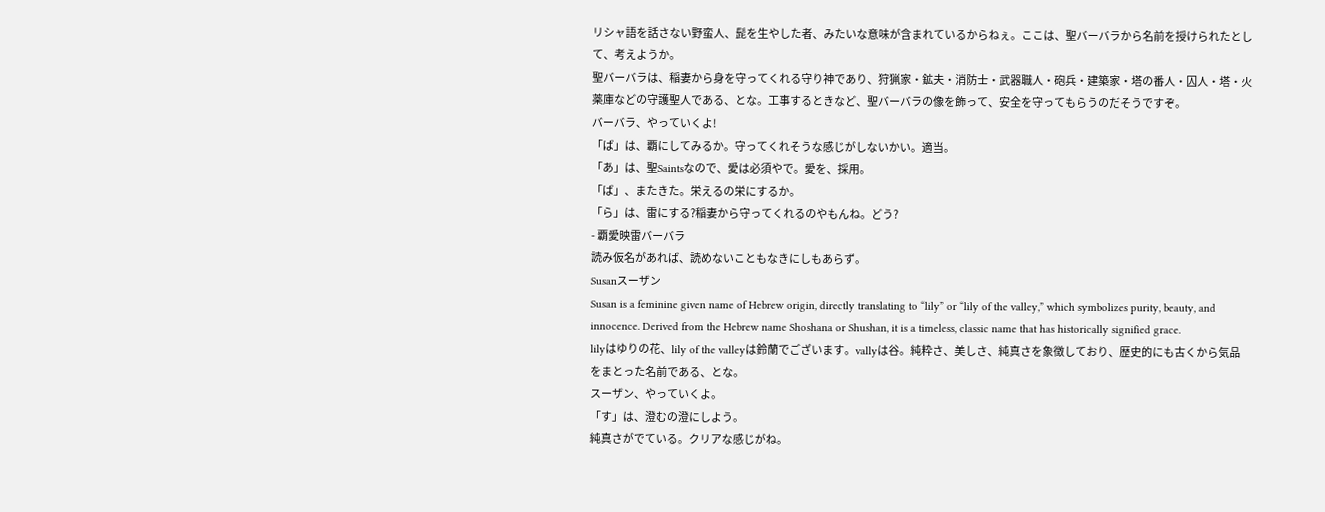リシャ語を話さない野蛮人、髭を生やした者、みたいな意味が含まれているからねぇ。ここは、聖バーバラから名前を授けられたとして、考えようか。
聖バーバラは、稲妻から身を守ってくれる守り神であり、狩猟家・鉱夫・消防士・武器職人・砲兵・建築家・塔の番人・囚人・塔・火薬庫などの守護聖人である、とな。工事するときなど、聖バーバラの像を飾って、安全を守ってもらうのだそうですぞ。
バーバラ、やっていくよ!
「ば」は、覇にしてみるか。守ってくれそうな感じがしないかい。適当。
「あ」は、聖Saintsなので、愛は必須やで。愛を、採用。
「ば」、またきた。栄えるの栄にするか。
「ら」は、雷にする?稲妻から守ってくれるのやもんね。どう?
- 覇愛映雷バーバラ
読み仮名があれば、読めないこともなきにしもあらず。
Susanスーザン
Susan is a feminine given name of Hebrew origin, directly translating to “lily” or “lily of the valley,” which symbolizes purity, beauty, and innocence. Derived from the Hebrew name Shoshana or Shushan, it is a timeless, classic name that has historically signified grace.
lilyはゆりの花、lily of the valleyは鈴蘭でございます。vallyは谷。純粋さ、美しさ、純真さを象徴しており、歴史的にも古くから気品をまとった名前である、とな。
スーザン、やっていくよ。
「す」は、澄むの澄にしよう。
純真さがでている。クリアな感じがね。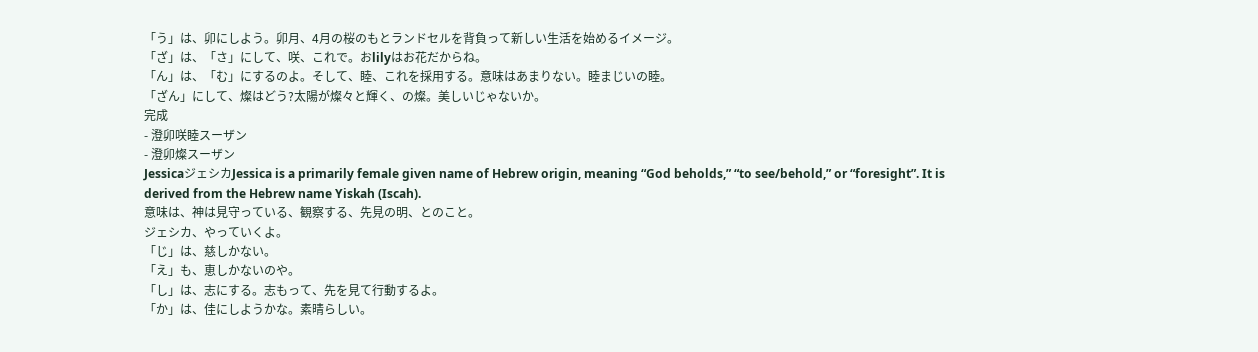「う」は、卯にしよう。卯月、4月の桜のもとランドセルを背負って新しい生活を始めるイメージ。
「ざ」は、「さ」にして、咲、これで。おlilyはお花だからね。
「ん」は、「む」にするのよ。そして、睦、これを採用する。意味はあまりない。睦まじいの睦。
「ざん」にして、燦はどう?太陽が燦々と輝く、の燦。美しいじゃないか。
完成
- 澄卯咲睦スーザン
- 澄卯燦スーザン
JessicaジェシカJessica is a primarily female given name of Hebrew origin, meaning “God beholds,” “to see/behold,” or “foresight”. It is derived from the Hebrew name Yiskah (Iscah).
意味は、神は見守っている、観察する、先見の明、とのこと。
ジェシカ、やっていくよ。
「じ」は、慈しかない。
「え」も、恵しかないのや。
「し」は、志にする。志もって、先を見て行動するよ。
「か」は、佳にしようかな。素晴らしい。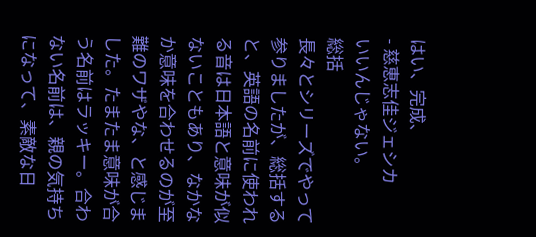はい、完成、
- 慈恵志佳ジェシカ
いいんじゃない。
総括
長々とシリーズでやって参りましたが、総括すると、英語の名前に使われる音は日本語と意味が似ないこともあり、なかなか意味を合わせるのが至難のワザやな、と感じました。たまたま意味が合う名前はラッキー。合わない名前は、親の気持ちになって、素敵な日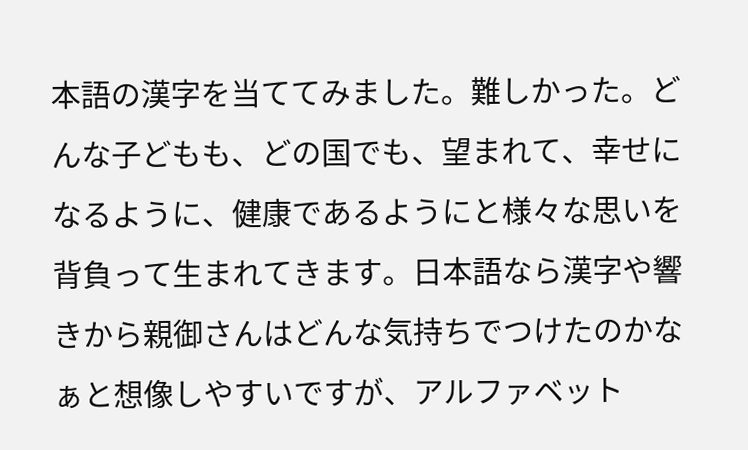本語の漢字を当ててみました。難しかった。どんな子どもも、どの国でも、望まれて、幸せになるように、健康であるようにと様々な思いを背負って生まれてきます。日本語なら漢字や響きから親御さんはどんな気持ちでつけたのかなぁと想像しやすいですが、アルファベット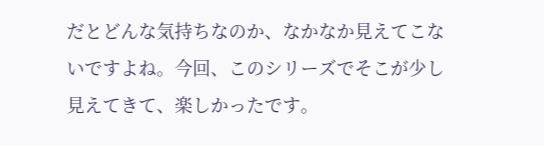だとどんな気持ちなのか、なかなか見えてこないですよね。今回、このシリーズでそこが少し見えてきて、楽しかったです。